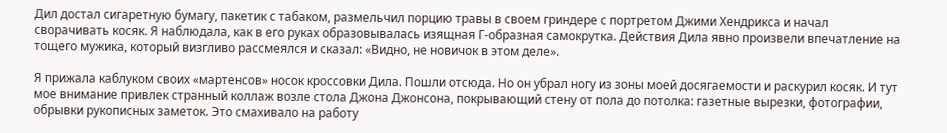Дил достал сигаретную бумагу, пакетик с табаком, размельчил порцию травы в своем гриндере с портретом Джими Хендрикса и начал сворачивать косяк. Я наблюдала, как в его руках образовывалась изящная Г-образная самокрутка. Действия Дила явно произвели впечатление на тощего мужика, который визгливо рассмеялся и сказал: «Видно, не новичок в этом деле».

Я прижала каблуком своих «мартенсов» носок кроссовки Дила. Пошли отсюда. Но он убрал ногу из зоны моей досягаемости и раскурил косяк. И тут мое внимание привлек странный коллаж возле стола Джона Джонсона, покрывающий стену от пола до потолка: газетные вырезки, фотографии, обрывки рукописных заметок. Это смахивало на работу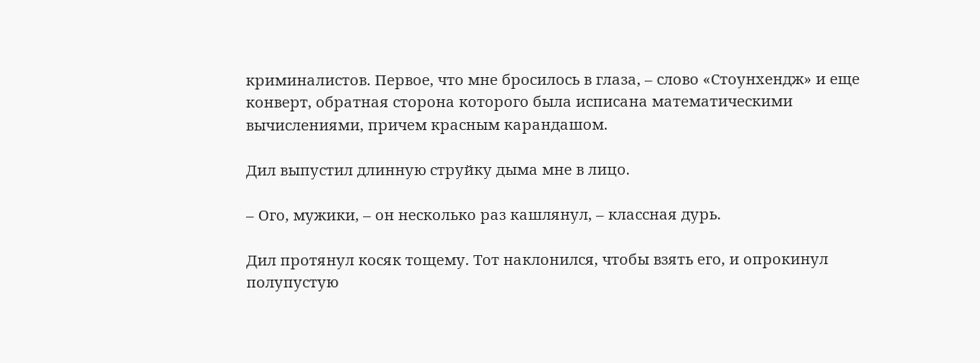криминалистов. Первое, что мне бросилось в глаза, – слово «Стоунхендж» и еще конверт, обратная сторона которого была исписана математическими вычислениями, причем красным карандашом.

Дил выпустил длинную струйку дыма мне в лицо.

– Ого, мужики, – он несколько раз кашлянул, – классная дурь.

Дил протянул косяк тощему. Тот наклонился, чтобы взять его, и опрокинул полупустую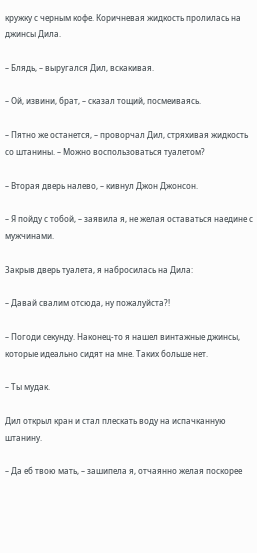кружку с черным кофе. Коричневая жидкость пролилась на джинсы Дила.

– Блядь, – выругался Дил, вскакивая.

– Ой, извини, брат, – сказал тощий, посмеиваясь.

– Пятно же останется, – проворчал Дил, стряхивая жидкость со штанины. – Можно воспользоваться туалетом?

– Вторая дверь налево, – кивнул Джон Джонсон.

– Я пойду с тобой, – заявила я, не желая оставаться наедине с мужчинами.

Закрыв дверь туалета, я набросилась на Дила:

– Давай свалим отсюда, ну пожалуйста?!

– Погоди секунду. Наконец-то я нашел винтажные джинсы, которые идеально сидят на мне. Таких больше нет.

– Ты мудак.

Дил открыл кран и стал плескать воду на испачканную штанину.

– Да еб твою мать, – зашипела я, отчаянно желая поскорее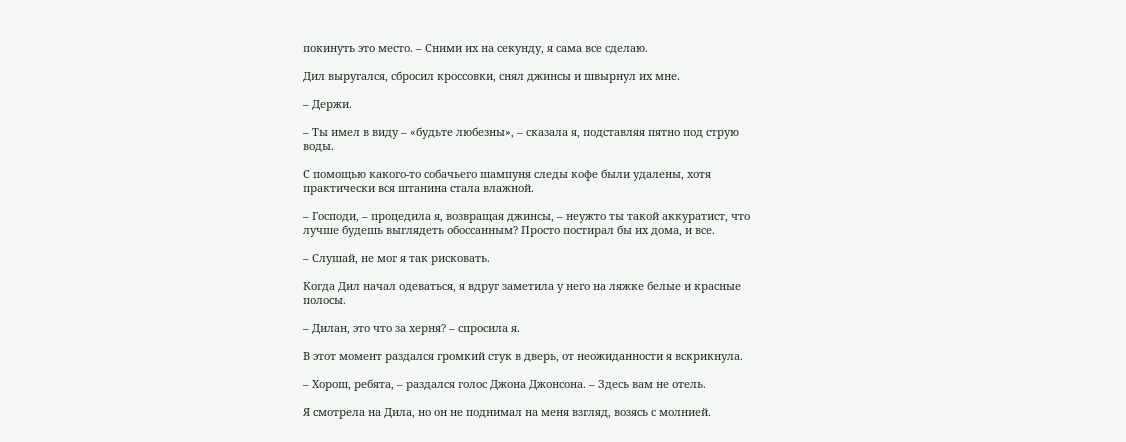покинуть это место. – Сними их на секунду, я сама все сделаю.

Дил выругался, сбросил кроссовки, снял джинсы и швырнул их мне.

– Держи.

– Ты имел в виду – «будьте любезны», – сказала я, подставляя пятно под струю воды.

С помощью какого-то собачьего шампуня следы кофе были удалены, хотя практически вся штанина стала влажной.

– Господи, – процедила я, возвращая джинсы, – неужто ты такой аккуратист, что лучше будешь выглядеть обоссанным? Просто постирал бы их дома, и все.

– Слушай, не мог я так рисковать.

Когда Дил начал одеваться, я вдруг заметила у него на ляжке белые и красные полосы.

– Дилан, это что за херня? – спросила я.

В этот момент раздался громкий стук в дверь, от неожиданности я вскрикнула.

– Хорош, ребята, – раздался голос Джона Джонсона. – Здесь вам не отель.

Я смотрела на Дила, но он не поднимал на меня взгляд, возясь с молнией.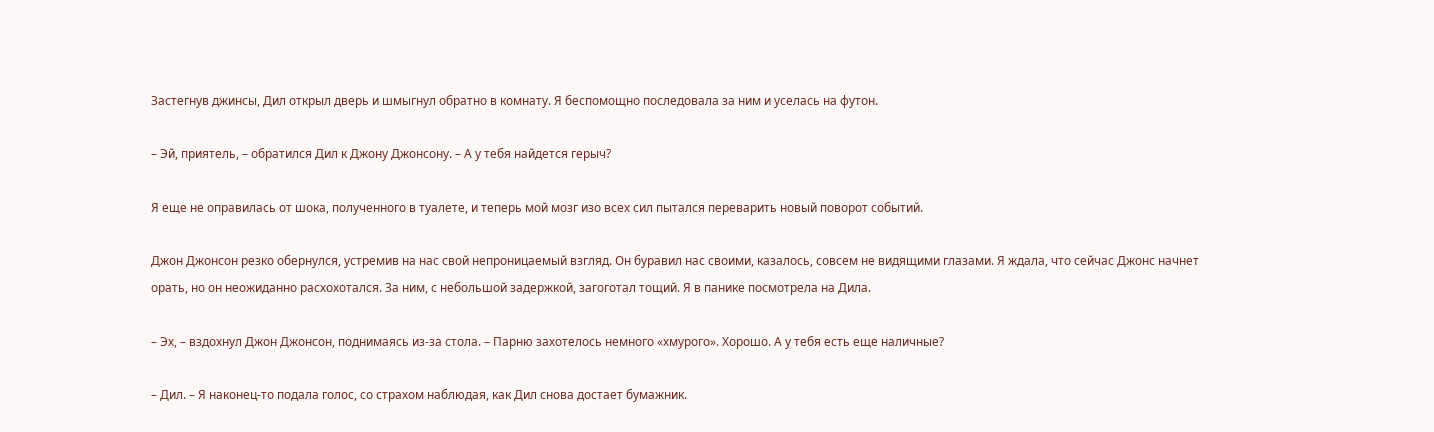Застегнув джинсы, Дил открыл дверь и шмыгнул обратно в комнату. Я беспомощно последовала за ним и уселась на футон.

– Эй, приятель, – обратился Дил к Джону Джонсону. – А у тебя найдется герыч?

Я еще не оправилась от шока, полученного в туалете, и теперь мой мозг изо всех сил пытался переварить новый поворот событий.

Джон Джонсон резко обернулся, устремив на нас свой непроницаемый взгляд. Он буравил нас своими, казалось, совсем не видящими глазами. Я ждала, что сейчас Джонс начнет орать, но он неожиданно расхохотался. За ним, с небольшой задержкой, загоготал тощий. Я в панике посмотрела на Дила.

– Эх, – вздохнул Джон Джонсон, поднимаясь из-за стола. – Парню захотелось немного «хмурого». Хорошо. А у тебя есть еще наличные?

– Дил. – Я наконец-то подала голос, со страхом наблюдая, как Дил снова достает бумажник.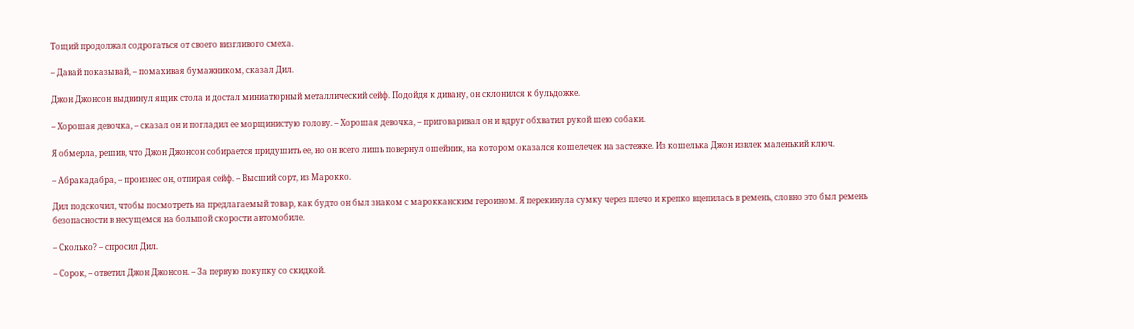Тощий продолжал содрогаться от своего визгливого смеха.

– Давай показывай, – помахивая бумажником, сказал Дил.

Джон Джонсон выдвинул ящик стола и достал миниатюрный металлический сейф. Подойдя к дивану, он склонился к бульдожке.

– Хорошая девочка, – сказал он и погладил ее морщинистую голову. – Хорошая девочка, – приговаривал он и вдруг обхватил рукой шею собаки.

Я обмерла, решив, что Джон Джонсон собирается придушить ее, но он всего лишь повернул ошейник, на котором оказался кошелечек на застежке. Из кошелька Джон извлек маленький ключ.

– Абракадабра, – произнес он, отпирая сейф. – Высший сорт, из Марокко.

Дил подскочил, чтобы посмотреть на предлагаемый товар, как будто он был знаком с марокканским героином. Я перекинула сумку через плечо и крепко вцепилась в ремень, словно это был ремень безопасности в несущемся на большой скорости автомобиле.

– Сколько? – спросил Дил.

– Сорок, – ответил Джон Джонсон. – За первую покупку со скидкой.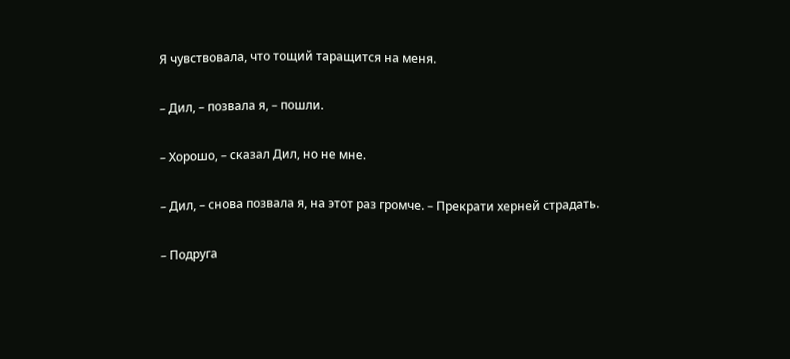Я чувствовала, что тощий таращится на меня.

– Дил, – позвала я, – пошли.

– Хорошо, – сказал Дил, но не мне.

– Дил, – снова позвала я, на этот раз громче. – Прекрати херней страдать.

– Подруга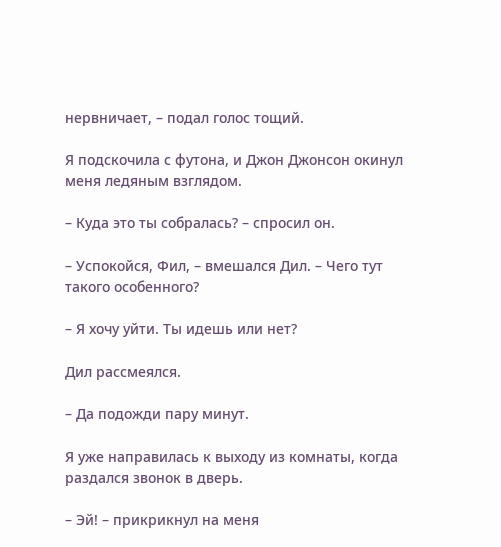нервничает, – подал голос тощий.

Я подскочила с футона, и Джон Джонсон окинул меня ледяным взглядом.

– Куда это ты собралась? – спросил он.

– Успокойся, Фил, – вмешался Дил. – Чего тут такого особенного?

– Я хочу уйти. Ты идешь или нет?

Дил рассмеялся.

– Да подожди пару минут.

Я уже направилась к выходу из комнаты, когда раздался звонок в дверь.

– Эй! – прикрикнул на меня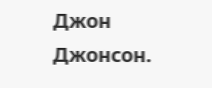Джон Джонсон.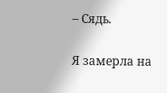– Сядь.

Я замерла на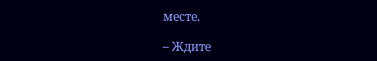месте.

– Ждите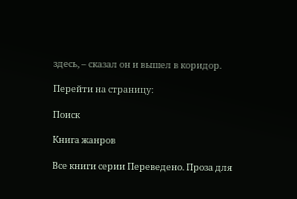здесь, – сказал он и вышел в коридор.

Перейти на страницу:

Поиск

Книга жанров

Все книги серии Переведено. Проза для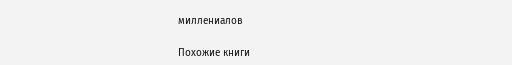миллениалов

Похожие книги